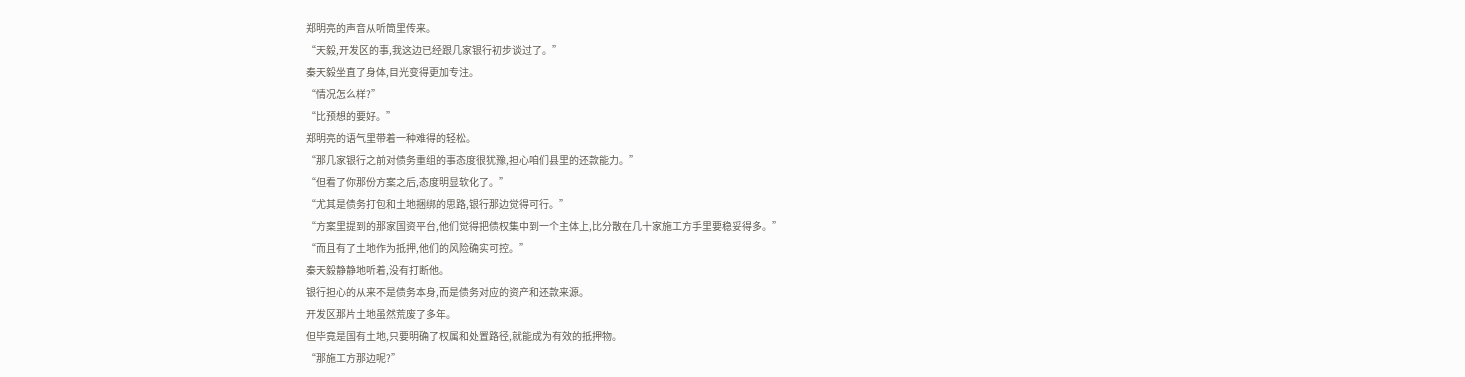郑明亮的声音从听筒里传来。
“天毅,开发区的事,我这边已经跟几家银行初步谈过了。”
秦天毅坐直了身体,目光变得更加专注。
“情况怎么样?”
“比预想的要好。”
郑明亮的语气里带着一种难得的轻松。
“那几家银行之前对债务重组的事态度很犹豫,担心咱们县里的还款能力。”
“但看了你那份方案之后,态度明显软化了。”
“尤其是债务打包和土地捆绑的思路,银行那边觉得可行。”
“方案里提到的那家国资平台,他们觉得把债权集中到一个主体上,比分散在几十家施工方手里要稳妥得多。”
“而且有了土地作为抵押,他们的风险确实可控。”
秦天毅静静地听着,没有打断他。
银行担心的从来不是债务本身,而是债务对应的资产和还款来源。
开发区那片土地虽然荒废了多年。
但毕竟是国有土地,只要明确了权属和处置路径,就能成为有效的抵押物。
“那施工方那边呢?”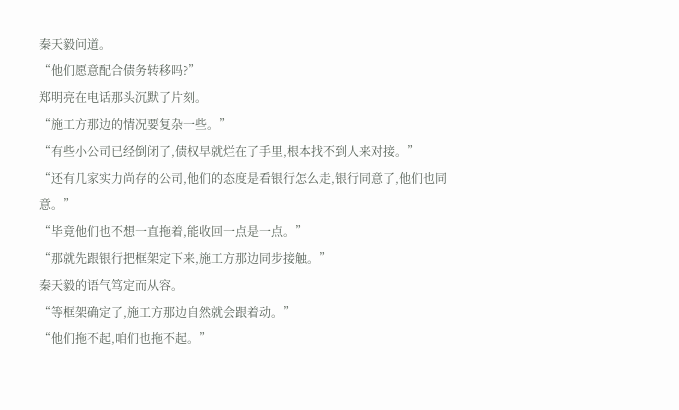秦天毅问道。
“他们愿意配合债务转移吗?”
郑明亮在电话那头沉默了片刻。
“施工方那边的情况要复杂一些。”
“有些小公司已经倒闭了,债权早就烂在了手里,根本找不到人来对接。”
“还有几家实力尚存的公司,他们的态度是看银行怎么走,银行同意了,他们也同意。”
“毕竟他们也不想一直拖着,能收回一点是一点。”
“那就先跟银行把框架定下来,施工方那边同步接触。”
秦天毅的语气笃定而从容。
“等框架确定了,施工方那边自然就会跟着动。”
“他们拖不起,咱们也拖不起。”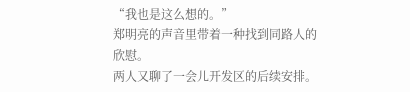“我也是这么想的。”
郑明亮的声音里带着一种找到同路人的欣慰。
两人又聊了一会儿开发区的后续安排。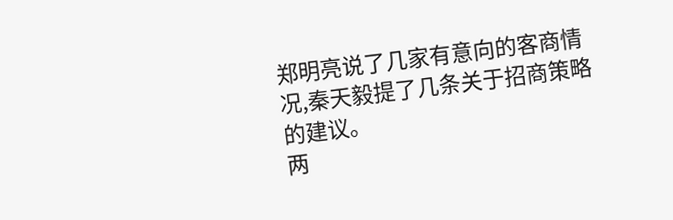郑明亮说了几家有意向的客商情况,秦天毅提了几条关于招商策略的建议。
两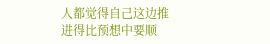人都觉得自己这边推进得比预想中要顺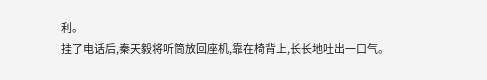利。
挂了电话后,秦天毅将听筒放回座机,靠在椅背上,长长地吐出一口气。